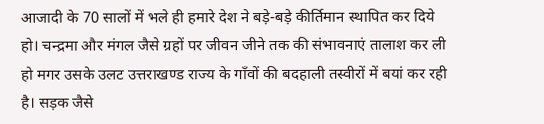आजादी के 70 सालों में भले ही हमारे देश ने बड़े-बड़े कीर्तिमान स्थापित कर दिये हो। चन्द्रमा और मंगल जैसे ग्रहों पर जीवन जीने तक की संभावनाएं तालाश कर ली हो मगर उसके उलट उत्तराखण्ड राज्य के गाँवों की बदहाली तस्वीरों में बयां कर रही है। सड़क जैसे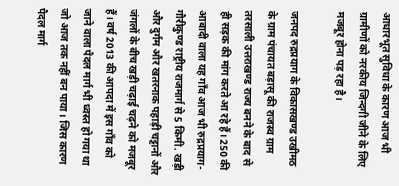आधारभूत सुविधा के कारण आज भी ग्रामीणों को नरकीय जिन्दगी जीने के लिए मजबूर होना पड़ रहा है।

जनपद रुद्रप्रयाग के विकासखण्ड उखीमठ के ग्राम पंचायत बड़ासू की राजस्व ग्राम तरसाली उत्तराखण्ड राज्य बनने के बाद से ही सड़क की मांग करते आ रहे हैं। 250 की आबादी वाला यह गाँव आज भी रुद्रप्रयाग-गौरीकुण्ड राष्ट्रीय राजमार्ग से 5 किमी. खड़ी और दुर्गम और खतरनाक पहाड़ी चट्टानों और जंगलों के बीच खड़ी चढ़ाई चढ़ने को मजबूर हैं। वर्ष 2013 की आपदा में इस गाँव को जाने वाला पैदल मार्ग भी ध्वस्त हो गया था जो आज तक नहीं बन पाया। जिस कारण पैदल मार्ग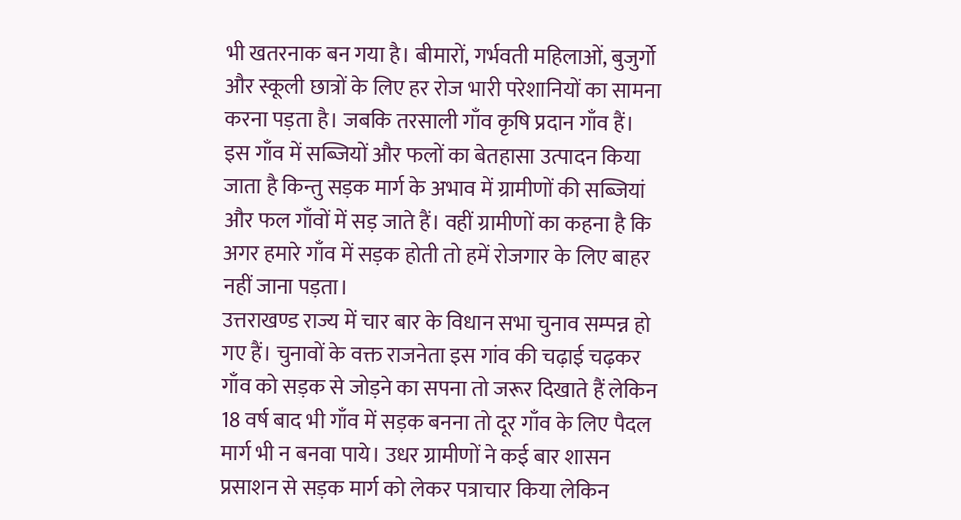भी खतरनाक बन गया है। बीमारों, गर्भवती महिलाओं, बुजुर्गो और स्कूली छात्रों के लिए हर रोज भारी परेशानियों का सामना करना पड़ता है। जबकि तरसाली गाँव कृषि प्रदान गाँव हैं। इस गाँव में सब्जियों और फलों का बेतहासा उत्पादन किया जाता है किन्तु सड़क मार्ग के अभाव में ग्रामीणों की सब्जियां और फल गाँवों में सड़ जाते हैं। वहीं ग्रामीणों का कहना है कि अगर हमारे गाँव में सड़क होती तो हमें रोजगार के लिए बाहर नहीं जाना पड़ता।
उत्तराखण्ड राज्य में चार बार के विधान सभा चुनाव सम्पन्न हो गए हैं। चुनावों के वक्त राजनेता इस गांव की चढ़ाई चढ़कर गाँव को सड़क से जोड़ने का सपना तो जरूर दिखाते हैं लेकिन 18 वर्ष बाद भी गाँव में सड़क बनना तो दूर गाँव के लिए पैदल मार्ग भी न बनवा पाये। उधर ग्रामीणों ने कई बार शासन प्रसाशन से सड़क मार्ग को लेकर पत्राचार किया लेकिन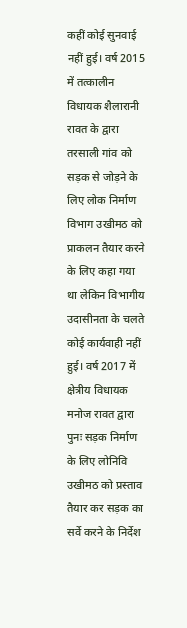कहीं कोई सुनवाई नहीं हुई। वर्ष 2015 में तत्कालीन विधायक शैलारानी रावत के द्वारा तरसाली गांव को सड़क से जोड़ने के लिए लोक निर्माण विभाग उखीमठ को प्राकलन तैयार करने के लिए कहा गया था लेकिन विभागीय उदासीनता के चलते कोई कार्यवाही नहीं हुई। वर्ष 2017 में क्षेत्रीय विधायक मनोज रावत द्वारा पुनः सड़क निर्माण के लिए लोनिवि उखीमठ को प्रस्ताव तैयार कर सड़क का सर्वे करने के निर्देश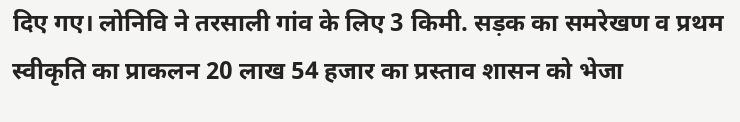दिए गए। लोनिवि ने तरसाली गांव के लिए 3 किमी. सड़क का समरेखण व प्रथम स्वीकृति का प्राकलन 20 लाख 54 हजार का प्रस्ताव शासन को भेजा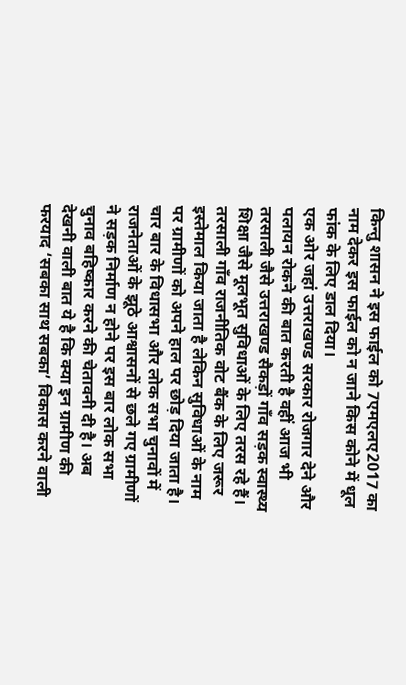किन्तु शासन ने इस फाईल को 7एमएलए2017 का नाम देकर इस फाईल को न जाने किस कोने में धूल फांक के लिए डाल दिया।
एक ओर जहां उत्तराखण्ड सरकार रोजगार देने और पलायन रोकने की बात करती है वहीं आज भी तरसाली जैसे उत्तराखण्ड सैकड़ों गाँव सड़क स्वास्थ्य शिक्षा जैसे मूलभूत सुविधाओं के लिए तरस रहे हैं। तरसाली गाँव राजनीतिक वोट बैंक के लिए जरूर इस्तेमाल किया जाता है लेकिन सुविधाओं के नाम पर ग्रामीणों को अपने हाल पर छोड़ दिया जाता है। चार बार के विधासभा और लोक सभा चुनावों में राजनेताओं के झूठे आश्वासनों से छले गए ग्रामीणों ने सड़क निर्माण न होने पर इस बार लोक सभा चुनाव बहिष्कार करने की चेतावनी दी है। अब देखनी वाली बात ये है कि क्या इन ग्रामीण की फरयाद ‘सबका साथ सबका’ विकास करने वाली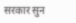सरकार सुन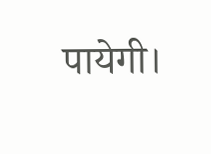पायेगी।